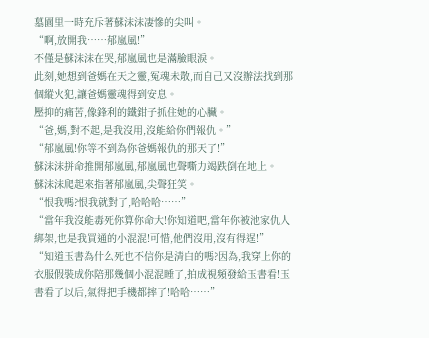墓園里一時充斥著蘇沫沫凄慘的尖叫。
“啊,放開我……郁嵐風!”
不僅是蘇沫沫在哭,郁嵐風也是滿臉眼淚。
此刻,她想到爸媽在天之靈,冤魂未散,而自己又沒辦法找到那個縱火犯,讓爸媽靈魂得到安息。
壓抑的痛苦,像鋒利的鐵鉗子抓住她的心臟。
“爸,媽,對不起,是我沒用,沒能給你們報仇。”
“郁嵐風!你等不到為你爸媽報仇的那天了!”
蘇沫沫拼命推開郁嵐風,郁嵐風也聲嘶力竭跌倒在地上。
蘇沫沫爬起來指著郁嵐風,尖聲狂笑。
“恨我嗎?恨我就對了,哈哈哈……”
“當年我沒能毒死你算你命大!你知道吧,當年你被池家仇人綁架,也是我買通的小混混!可惜,他們沒用,沒有得逞!”
“知道玉書為什么死也不信你是清白的嗎?因為,我穿上你的衣服假裝成你陪那幾個小混混睡了,拍成視頻發給玉書看!玉書看了以后,氣得把手機都摔了!哈哈……”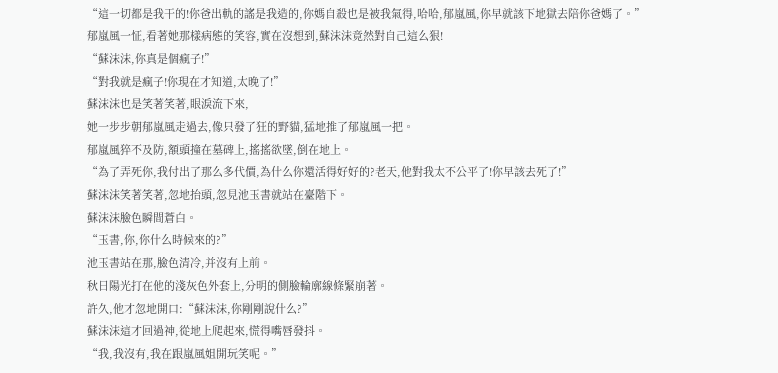“這一切都是我干的!你爸出軌的謠是我造的,你媽自殺也是被我氣得,哈哈,郁嵐風,你早就該下地獄去陪你爸媽了。”
郁嵐風一怔,看著她那樣病態的笑容,實在沒想到,蘇沫沫竟然對自己這么狠!
“蘇沫沫,你真是個瘋子!”
“對我就是瘋子!你現在才知道,太晚了!”
蘇沫沫也是笑著笑著,眼淚流下來,
她一步步朝郁嵐風走過去,像只發了狂的野貓,猛地推了郁嵐風一把。
郁嵐風猝不及防,額頭撞在墓碑上,搖搖欲墜,倒在地上。
“為了弄死你,我付出了那么多代價,為什么你還活得好好的?老天,他對我太不公平了!你早該去死了!”
蘇沫沫笑著笑著,忽地抬頭,忽見池玉書就站在臺階下。
蘇沫沫臉色瞬間蒼白。
“玉書,你,你什么時候來的?”
池玉書站在那,臉色清冷,并沒有上前。
秋日陽光打在他的淺灰色外套上,分明的側臉輪廓線條緊崩著。
許久,他才忽地開口:“蘇沫沫,你剛剛說什么?”
蘇沫沫這才回過神,從地上爬起來,慌得嘴唇發抖。
“我,我沒有,我在跟嵐風姐開玩笑呢。”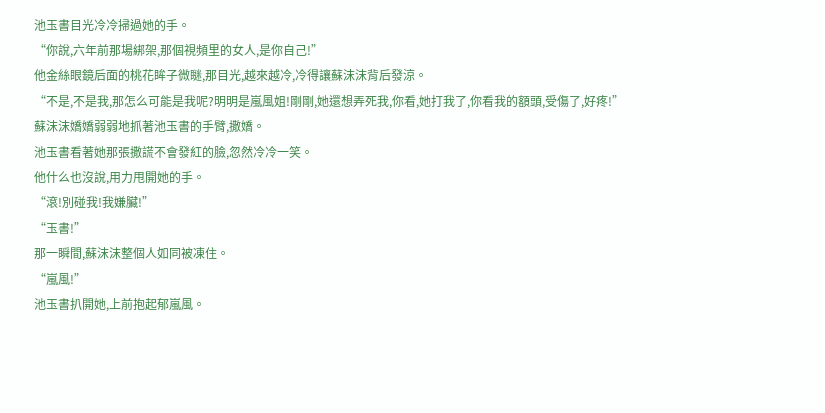池玉書目光冷冷掃過她的手。
“你說,六年前那場綁架,那個視頻里的女人,是你自己!”
他金絲眼鏡后面的桃花眸子微瞇,那目光,越來越冷,冷得讓蘇沫沫背后發涼。
“不是,不是我,那怎么可能是我呢?明明是嵐風姐!剛剛,她還想弄死我,你看,她打我了,你看我的額頭,受傷了,好疼!”
蘇沫沫嬌嬌弱弱地抓著池玉書的手臂,撒嬌。
池玉書看著她那張撒謊不會發紅的臉,忽然冷冷一笑。
他什么也沒說,用力甩開她的手。
“滾!別碰我!我嫌臟!”
“玉書!”
那一瞬間,蘇沫沫整個人如同被凍住。
“嵐風!”
池玉書扒開她,上前抱起郁嵐風。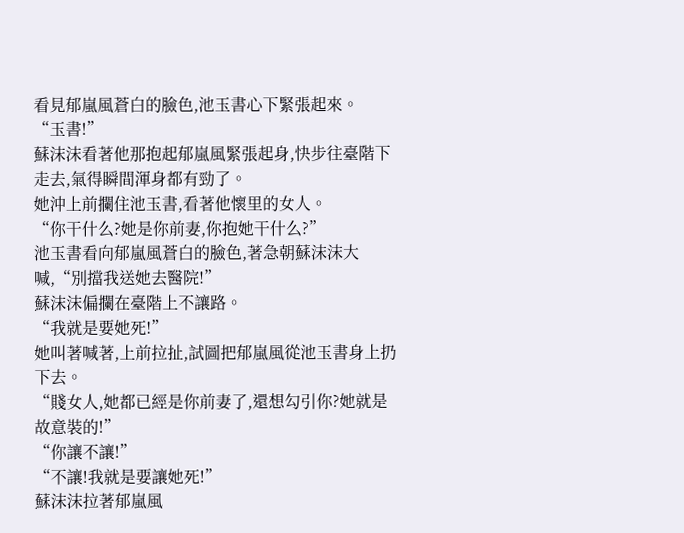看見郁嵐風蒼白的臉色,池玉書心下緊張起來。
“玉書!”
蘇沫沫看著他那抱起郁嵐風緊張起身,快步往臺階下走去,氣得瞬間渾身都有勁了。
她沖上前攔住池玉書,看著他懷里的女人。
“你干什么?她是你前妻,你抱她干什么?”
池玉書看向郁嵐風蒼白的臉色,著急朝蘇沫沫大喊,“別擋我送她去醫院!”
蘇沫沫偏攔在臺階上不讓路。
“我就是要她死!”
她叫著喊著,上前拉扯,試圖把郁嵐風從池玉書身上扔下去。
“賤女人,她都已經是你前妻了,還想勾引你?她就是故意裝的!”
“你讓不讓!”
“不讓!我就是要讓她死!”
蘇沫沫拉著郁嵐風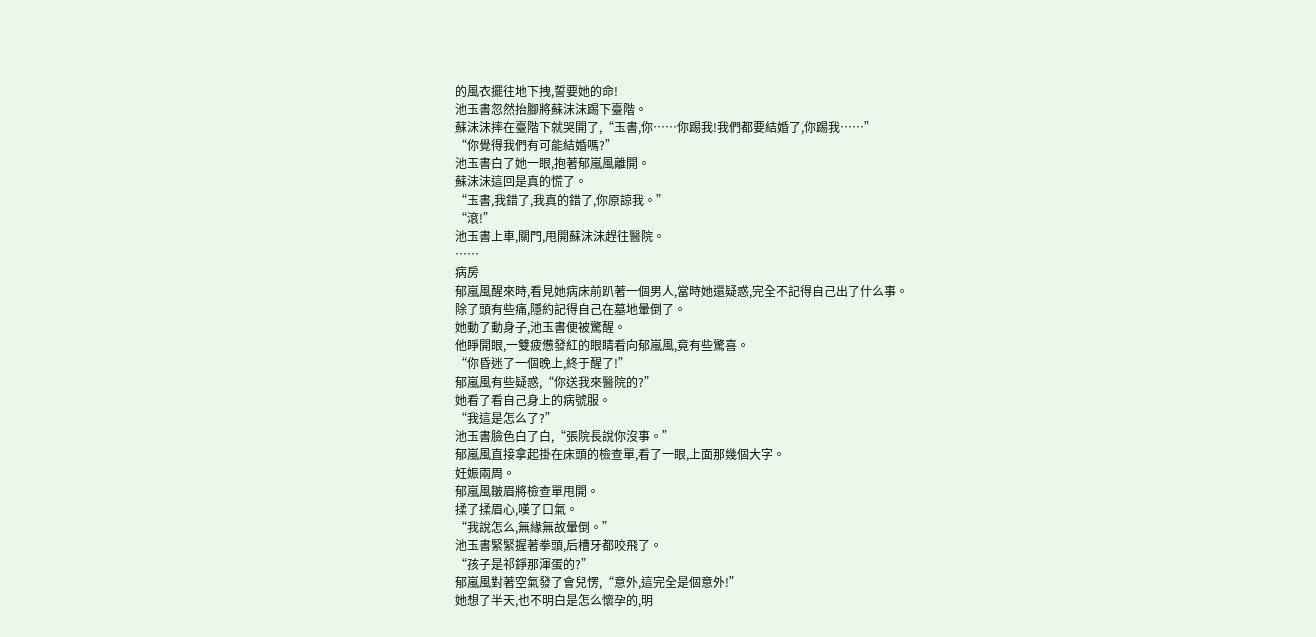的風衣擺往地下拽,誓要她的命!
池玉書忽然抬腳將蘇沫沫踢下臺階。
蘇沫沫摔在臺階下就哭開了,“玉書,你……你踢我!我們都要結婚了,你踢我……”
“你覺得我們有可能結婚嗎?”
池玉書白了她一眼,抱著郁嵐風離開。
蘇沫沫這回是真的慌了。
“玉書,我錯了,我真的錯了,你原諒我。”
“滾!”
池玉書上車,關門,甩開蘇沫沫趕往醫院。
……
病房
郁嵐風醒來時,看見她病床前趴著一個男人,當時她還疑惑,完全不記得自己出了什么事。
除了頭有些痛,隱約記得自己在墓地暈倒了。
她動了動身子,池玉書便被驚醒。
他睜開眼,一雙疲憊發紅的眼睛看向郁嵐風,竟有些驚喜。
“你昏迷了一個晚上,終于醒了!”
郁嵐風有些疑惑,“你送我來醫院的?”
她看了看自己身上的病號服。
“我這是怎么了?”
池玉書臉色白了白,“張院長說你沒事。”
郁嵐風直接拿起掛在床頭的檢查單,看了一眼,上面那幾個大字。
妊娠兩周。
郁嵐風皺眉將檢查單甩開。
揉了揉眉心,嘆了口氣。
“我說怎么,無緣無故暈倒。”
池玉書緊緊握著拳頭,后槽牙都咬飛了。
“孩子是祁錚那渾蛋的?”
郁嵐風對著空氣發了會兒愣,“意外,這完全是個意外!”
她想了半天,也不明白是怎么懷孕的,明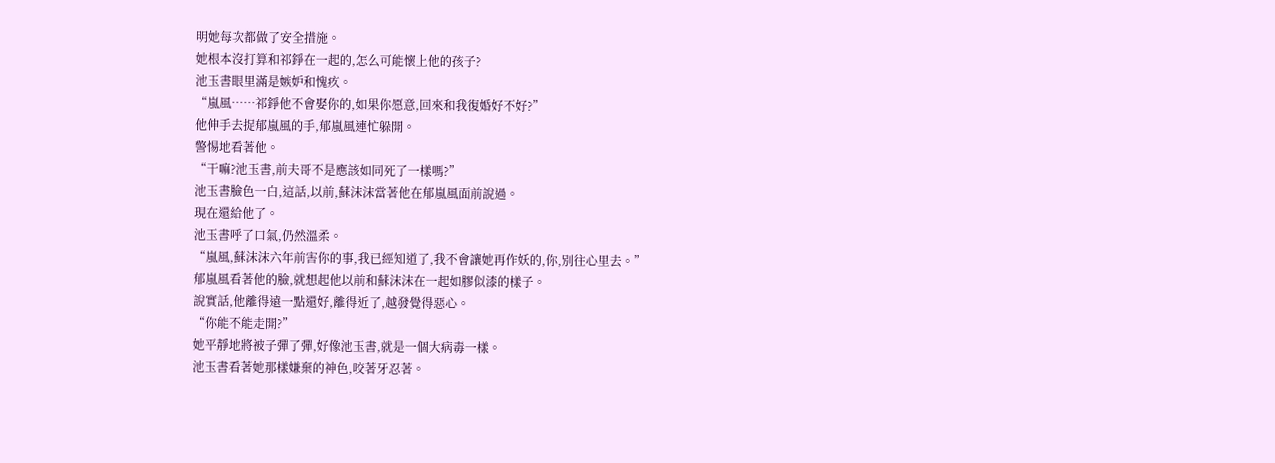明她每次都做了安全措施。
她根本沒打算和祁錚在一起的,怎么可能懷上他的孩子?
池玉書眼里滿是嫉妒和愧疚。
“嵐風……祁錚他不會娶你的,如果你愿意,回來和我復婚好不好?”
他伸手去捉郁嵐風的手,郁嵐風連忙躲開。
警惕地看著他。
“干嘛?池玉書,前夫哥不是應該如同死了一樣嗎?”
池玉書臉色一白,這話,以前,蘇沫沫當著他在郁嵐風面前說過。
現在還給他了。
池玉書呼了口氣,仍然溫柔。
“嵐風,蘇沫沫六年前害你的事,我已經知道了,我不會讓她再作妖的,你,別往心里去。”
郁嵐風看著他的臉,就想起他以前和蘇沫沫在一起如膠似漆的樣子。
說實話,他離得遠一點還好,離得近了,越發覺得惡心。
“你能不能走開?”
她平靜地將被子彈了彈,好像池玉書,就是一個大病毒一樣。
池玉書看著她那樣嫌棄的神色,咬著牙忍著。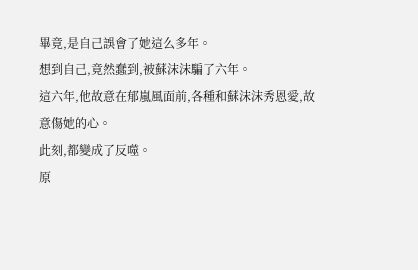畢竟,是自己誤會了她這么多年。
想到自己,竟然蠢到,被蘇沫沫騙了六年。
這六年,他故意在郁嵐風面前,各種和蘇沫沫秀恩愛,故意傷她的心。
此刻,都變成了反噬。
原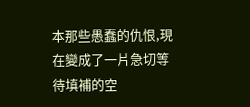本那些愚蠢的仇恨,現在變成了一片急切等待填補的空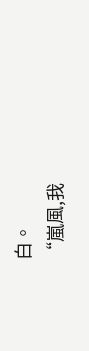白。
“嵐風,我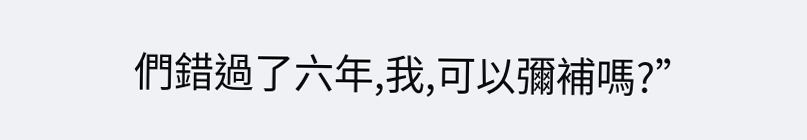們錯過了六年,我,可以彌補嗎?”